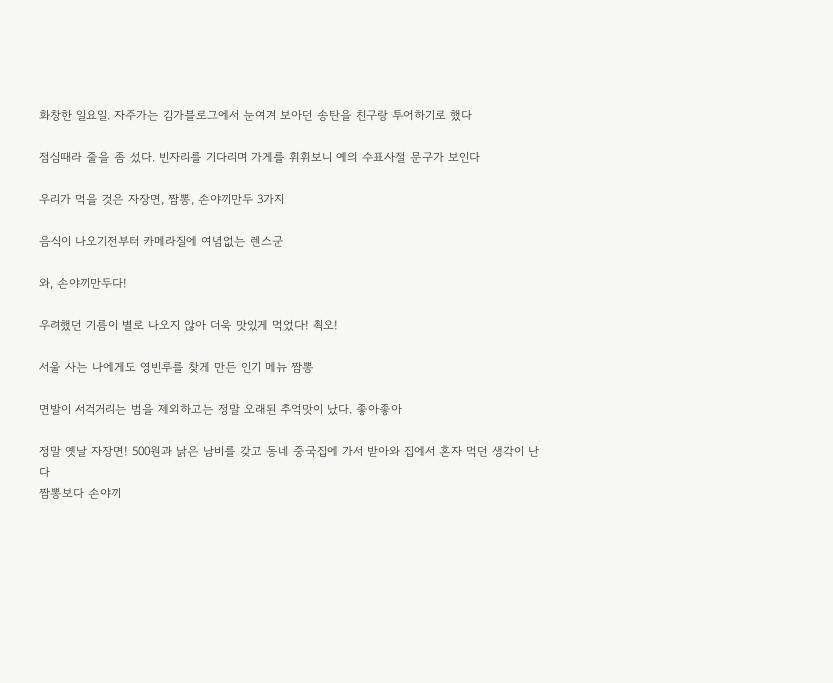화창한 일요일. 자주가는 김가블로그에서 눈여겨 보아던 송탄을 친구랑 투어하기로 했다

점심때라 줄을 좀 섰다. 빈자리를 기다리며 가게를 휘휘보니 예의 수표사절 문구가 보인다

우리가 먹을 것은 자장면, 짬뽕, 손야끼만두 3가지

음식이 나오기전부터 카메라질에 여념없는 렌스군

와, 손야끼만두다!

우려했던 기름이 별로 나오지 않아 더욱 맛있게 먹었다! 쵝오!

서울 사는 나에게도 영빈루를 찾게 만든 인기 메뉴 짬뽕

면발이 서걱거리는 범을 제외하고는 정말 오래된 추억맛이 났다. 좋아좋아

정말 옛날 자장면! 500원과 낡은 남비를 갖고 동네 중국집에 가서 받아와 집에서 혼자 먹던 생각이 난다
짬뽕보다 손야끼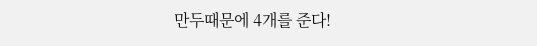만두때문에 4개를 준다!